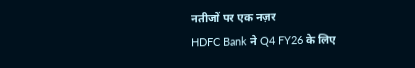नतीजों पर एक नज़र
HDFC Bank ने Q4 FY26 के लिए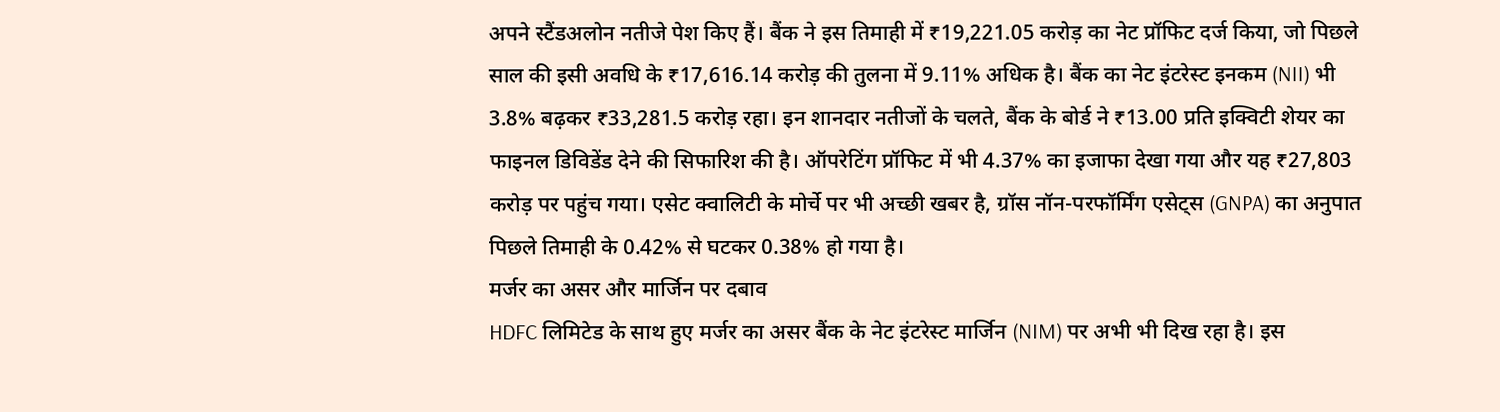अपने स्टैंडअलोन नतीजे पेश किए हैं। बैंक ने इस तिमाही में ₹19,221.05 करोड़ का नेट प्रॉफिट दर्ज किया, जो पिछले साल की इसी अवधि के ₹17,616.14 करोड़ की तुलना में 9.11% अधिक है। बैंक का नेट इंटरेस्ट इनकम (NII) भी 3.8% बढ़कर ₹33,281.5 करोड़ रहा। इन शानदार नतीजों के चलते, बैंक के बोर्ड ने ₹13.00 प्रति इक्विटी शेयर का फाइनल डिविडेंड देने की सिफारिश की है। ऑपरेटिंग प्रॉफिट में भी 4.37% का इजाफा देखा गया और यह ₹27,803 करोड़ पर पहुंच गया। एसेट क्वालिटी के मोर्चे पर भी अच्छी खबर है, ग्रॉस नॉन-परफॉर्मिंग एसेट्स (GNPA) का अनुपात पिछले तिमाही के 0.42% से घटकर 0.38% हो गया है।
मर्जर का असर और मार्जिन पर दबाव
HDFC लिमिटेड के साथ हुए मर्जर का असर बैंक के नेट इंटरेस्ट मार्जिन (NIM) पर अभी भी दिख रहा है। इस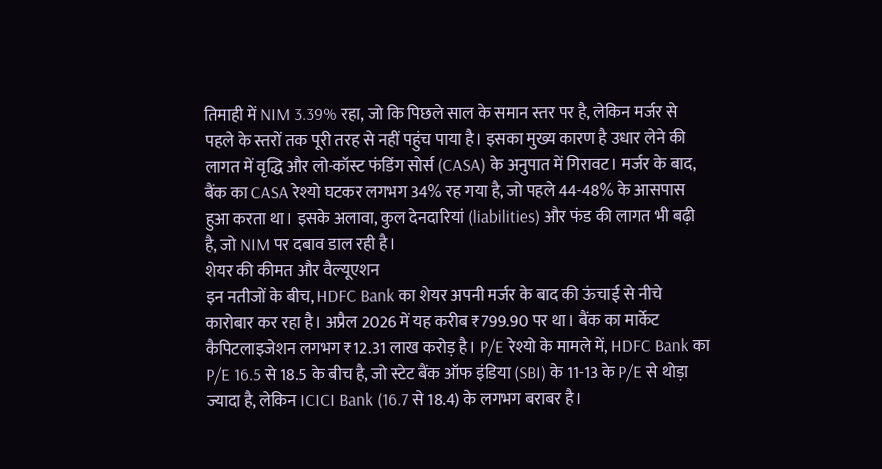तिमाही में NIM 3.39% रहा, जो कि पिछले साल के समान स्तर पर है, लेकिन मर्जर से पहले के स्तरों तक पूरी तरह से नहीं पहुंच पाया है। इसका मुख्य कारण है उधार लेने की लागत में वृद्धि और लो-कॉस्ट फंडिंग सोर्स (CASA) के अनुपात में गिरावट। मर्जर के बाद, बैंक का CASA रेश्यो घटकर लगभग 34% रह गया है, जो पहले 44-48% के आसपास हुआ करता था। इसके अलावा, कुल देनदारियां (liabilities) और फंड की लागत भी बढ़ी है, जो NIM पर दबाव डाल रही है।
शेयर की कीमत और वैल्यूएशन
इन नतीजों के बीच, HDFC Bank का शेयर अपनी मर्जर के बाद की ऊंचाई से नीचे कारोबार कर रहा है। अप्रैल 2026 में यह करीब ₹799.90 पर था। बैंक का मार्केट कैपिटलाइजेशन लगभग ₹12.31 लाख करोड़ है। P/E रेश्यो के मामले में, HDFC Bank का P/E 16.5 से 18.5 के बीच है, जो स्टेट बैंक ऑफ इंडिया (SBI) के 11-13 के P/E से थोड़ा ज्यादा है, लेकिन ICICI Bank (16.7 से 18.4) के लगभग बराबर है।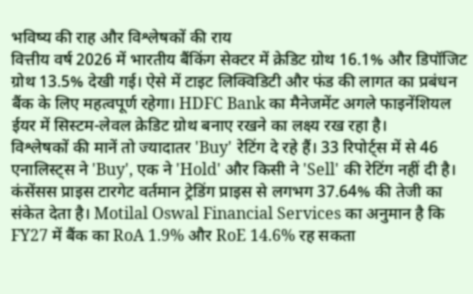भविष्य की राह और विश्लेषकों की राय
वित्तीय वर्ष 2026 में भारतीय बैंकिंग सेक्टर में क्रेडिट ग्रोथ 16.1% और डिपॉजिट ग्रोथ 13.5% देखी गई। ऐसे में टाइट लिक्विडिटी और फंड की लागत का प्रबंधन बैंक के लिए महत्वपूर्ण रहेगा। HDFC Bank का मैनेजमेंट अगले फाइनेंशियल ईयर में सिस्टम-लेवल क्रेडिट ग्रोथ बनाए रखने का लक्ष्य रख रहा है।
विश्लेषकों की मानें तो ज्यादातर 'Buy' रेटिंग दे रहे हैं। 33 रिपोर्ट्स में से 46 एनालिस्ट्स ने 'Buy', एक ने 'Hold' और किसी ने 'Sell' की रेटिंग नहीं दी है। कंसेंसस प्राइस टारगेट वर्तमान ट्रेडिंग प्राइस से लगभग 37.64% की तेजी का संकेत देता है। Motilal Oswal Financial Services का अनुमान है कि FY27 में बैंक का RoA 1.9% और RoE 14.6% रह सकता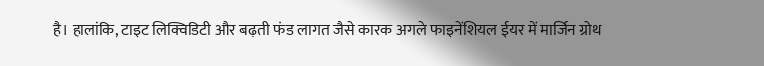है। हालांकि, टाइट लिक्विडिटी और बढ़ती फंड लागत जैसे कारक अगले फाइनेंशियल ईयर में मार्जिन ग्रोथ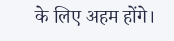के लिए अहम होंगे।